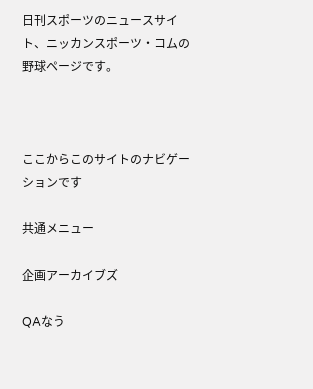日刊スポーツのニュースサイト、ニッカンスポーツ・コムの野球ページです。



ここからこのサイトのナビゲーションです

共通メニュー

企画アーカイブズ

QAなう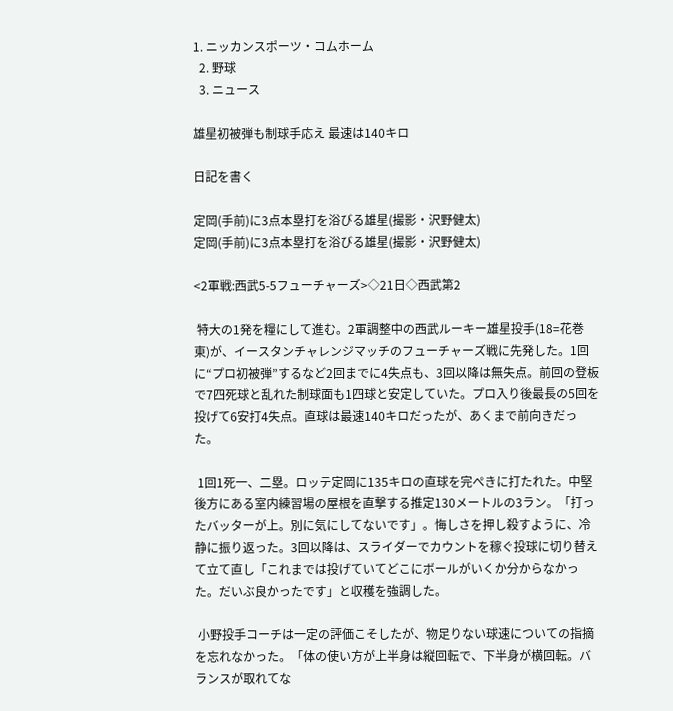1. ニッカンスポーツ・コムホーム
  2. 野球
  3. ニュース

雄星初被弾も制球手応え 最速は140キロ

日記を書く

定岡(手前)に3点本塁打を浴びる雄星(撮影・沢野健太)
定岡(手前)に3点本塁打を浴びる雄星(撮影・沢野健太)

<2軍戦:西武5-5フューチャーズ>◇21日◇西武第2

 特大の1発を糧にして進む。2軍調整中の西武ルーキー雄星投手(18=花巻東)が、イースタンチャレンジマッチのフューチャーズ戦に先発した。1回に“プロ初被弾”するなど2回までに4失点も、3回以降は無失点。前回の登板で7四死球と乱れた制球面も1四球と安定していた。プロ入り後最長の5回を投げて6安打4失点。直球は最速140キロだったが、あくまで前向きだった。

 1回1死一、二塁。ロッテ定岡に135キロの直球を完ぺきに打たれた。中堅後方にある室内練習場の屋根を直撃する推定130メートルの3ラン。「打ったバッターが上。別に気にしてないです」。悔しさを押し殺すように、冷静に振り返った。3回以降は、スライダーでカウントを稼ぐ投球に切り替えて立て直し「これまでは投げていてどこにボールがいくか分からなかった。だいぶ良かったです」と収穫を強調した。

 小野投手コーチは一定の評価こそしたが、物足りない球速についての指摘を忘れなかった。「体の使い方が上半身は縦回転で、下半身が横回転。バランスが取れてな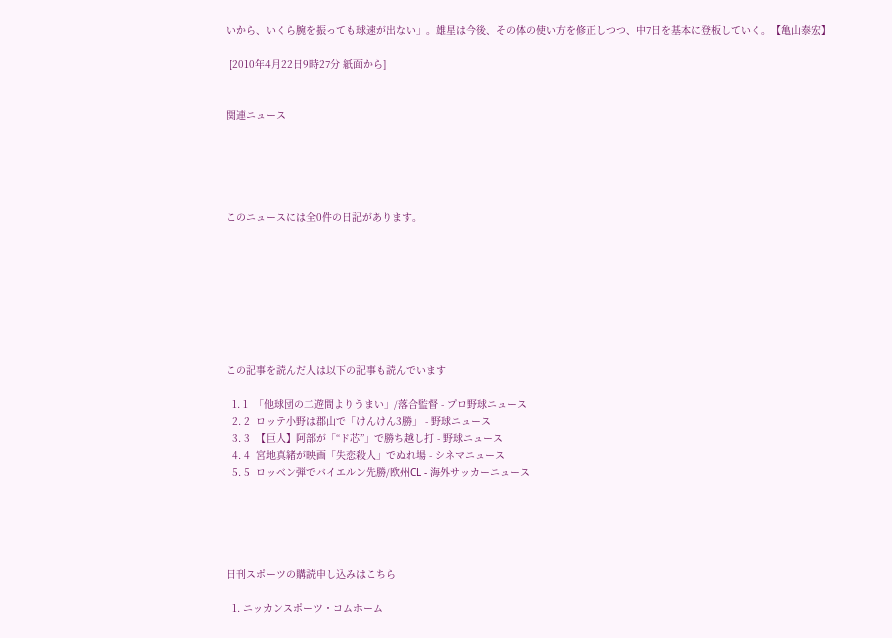いから、いくら腕を振っても球速が出ない」。雄星は今後、その体の使い方を修正しつつ、中7日を基本に登板していく。【亀山泰宏】

 [2010年4月22日9時27分 紙面から]


関連ニュース





このニュースには全0件の日記があります。








この記事を読んだ人は以下の記事も読んでいます

  1. 1  「他球団の二遊間よりうまい」/落合監督 - プロ野球ニュース
  2. 2  ロッテ小野は郡山で「けんけん3勝」 - 野球ニュース
  3. 3  【巨人】阿部が「“ド芯”」で勝ち越し打 - 野球ニュース
  4. 4  宮地真緒が映画「失恋殺人」でぬれ場 - シネマニュース
  5. 5  ロッベン弾でバイエルン先勝/欧州CL - 海外サッカーニュース





日刊スポーツの購読申し込みはこちら

  1. ニッカンスポーツ・コムホーム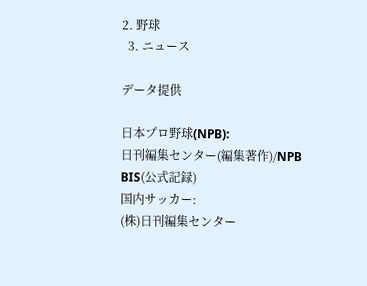2. 野球
  3. ニュース

データ提供

日本プロ野球(NPB):
日刊編集センター(編集著作)/NPB BIS(公式記録)
国内サッカー:
(株)日刊編集センター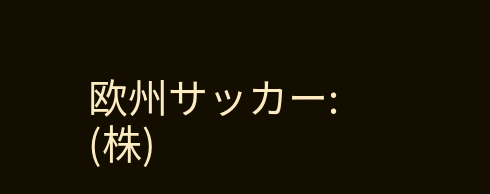欧州サッカー:
(株)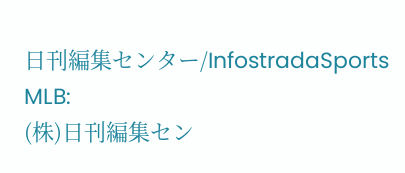日刊編集センター/InfostradaSports
MLB:
(株)日刊編集セン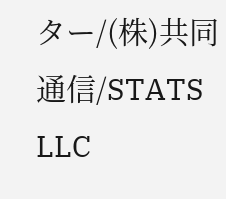ター/(株)共同通信/STATS LLC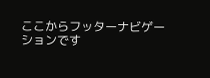ここからフッターナビゲーションです